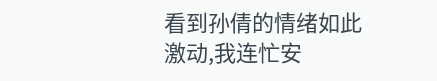看到孙倩的情绪如此激动,我连忙安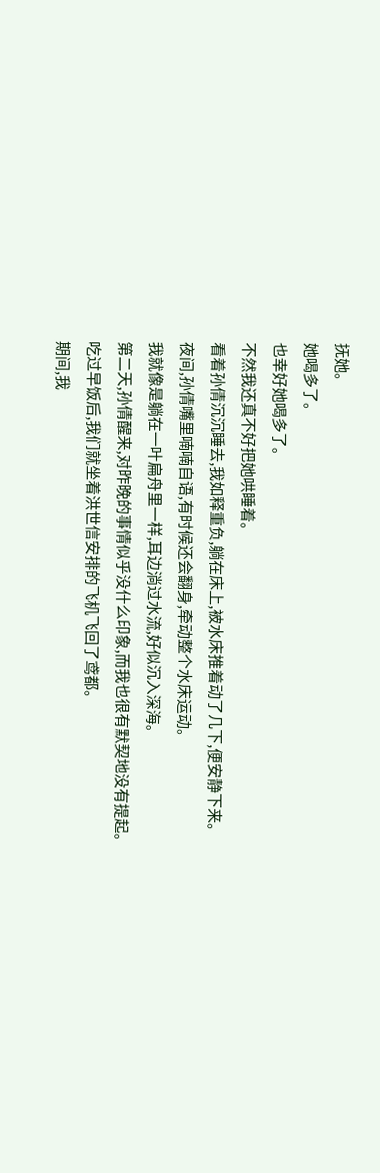抚她。
她喝多了。
也幸好她喝多了。
不然我还真不好把她哄睡着。
看着孙倩沉沉睡去,我如释重负,躺在床上,被水床推着动了几下,便安静下来。
夜间,孙倩嘴里喃喃自语,有时候还会翻身,牵动整个水床运动。
我就像是躺在一叶扁舟里一样,耳边淌过水流,好似沉入深海。
第二天,孙倩醒来,对昨晚的事情似乎没什么印象,而我也很有默契地没有提起。
吃过早饭后,我们就坐着洪世信安排的飞机飞回了鸢都。
期间,我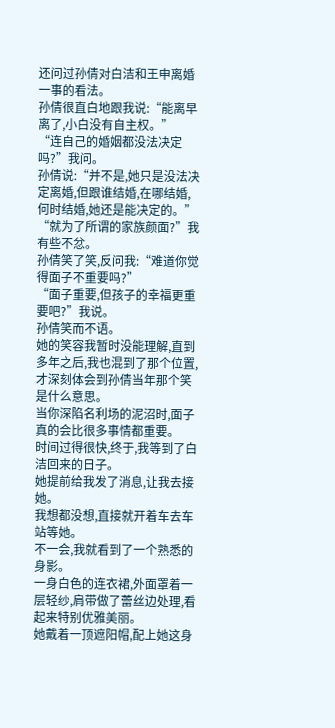还问过孙倩对白洁和王申离婚一事的看法。
孙倩很直白地跟我说:“能离早离了,小白没有自主权。”
“连自己的婚姻都没法决定吗?”我问。
孙倩说:“并不是,她只是没法决定离婚,但跟谁结婚,在哪结婚,何时结婚,她还是能决定的。”
“就为了所谓的家族颜面?”我有些不忿。
孙倩笑了笑,反问我:“难道你觉得面子不重要吗?”
“面子重要,但孩子的幸福更重要吧?”我说。
孙倩笑而不语。
她的笑容我暂时没能理解,直到多年之后,我也混到了那个位置,才深刻体会到孙倩当年那个笑是什么意思。
当你深陷名利场的泥沼时,面子真的会比很多事情都重要。
时间过得很快,终于,我等到了白洁回来的日子。
她提前给我发了消息,让我去接她。
我想都没想,直接就开着车去车站等她。
不一会,我就看到了一个熟悉的身影。
一身白色的连衣裙,外面罩着一层轻纱,肩带做了蕾丝边处理,看起来特别优雅美丽。
她戴着一顶遮阳帽,配上她这身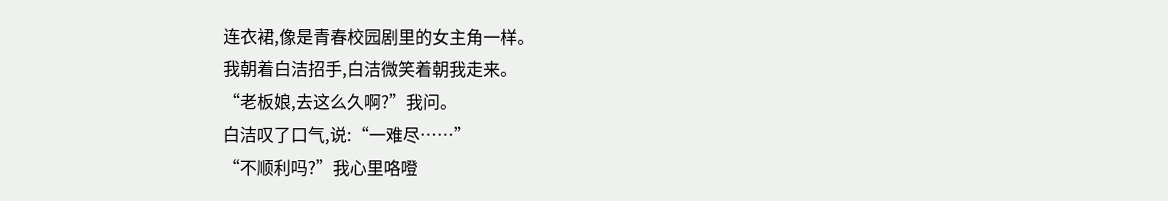连衣裙,像是青春校园剧里的女主角一样。
我朝着白洁招手,白洁微笑着朝我走来。
“老板娘,去这么久啊?”我问。
白洁叹了口气,说:“一难尽……”
“不顺利吗?”我心里咯噔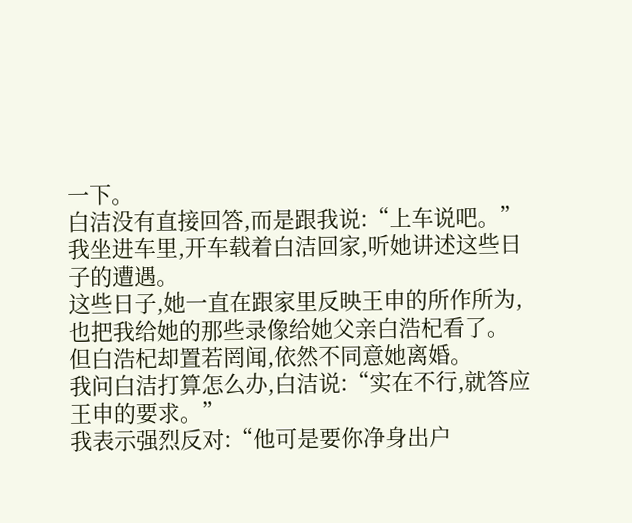一下。
白洁没有直接回答,而是跟我说:“上车说吧。”
我坐进车里,开车载着白洁回家,听她讲述这些日子的遭遇。
这些日子,她一直在跟家里反映王申的所作所为,也把我给她的那些录像给她父亲白浩杞看了。
但白浩杞却置若罔闻,依然不同意她离婚。
我问白洁打算怎么办,白洁说:“实在不行,就答应王申的要求。”
我表示强烈反对:“他可是要你净身出户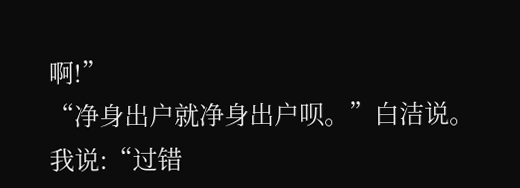啊!”
“净身出户就净身出户呗。”白洁说。
我说:“过错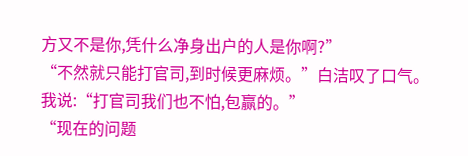方又不是你,凭什么净身出户的人是你啊?”
“不然就只能打官司,到时候更麻烦。”白洁叹了口气。
我说:“打官司我们也不怕,包赢的。”
“现在的问题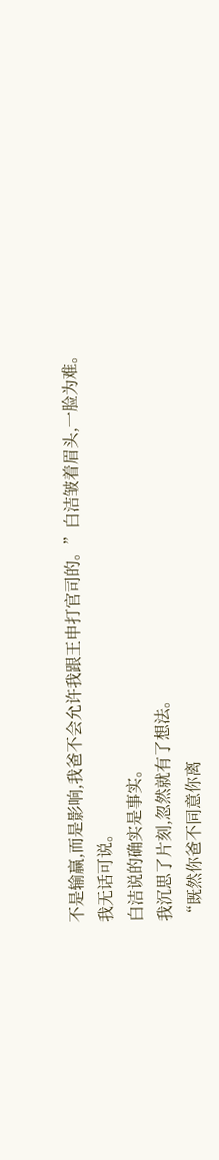不是输赢,而是影响,我爸不会允许我跟王申打官司的。”白洁皱着眉头,一脸为难。
我无话可说。
白洁说的确实是事实。
我沉思了片刻,忽然就有了想法。
“既然你爸不同意你离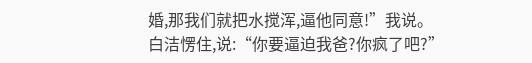婚,那我们就把水搅浑,逼他同意!”我说。
白洁愣住,说:“你要逼迫我爸?你疯了吧?”